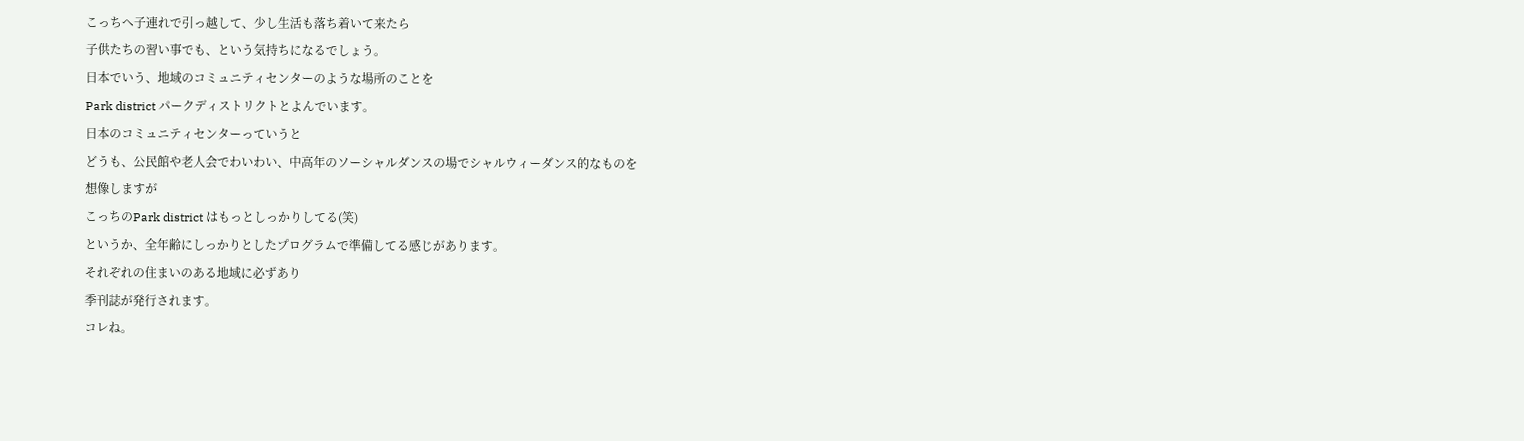こっちへ子連れで引っ越して、少し生活も落ち着いて来たら
子供たちの習い事でも、という気持ちになるでしょう。
日本でいう、地域のコミュニティセンターのような場所のことを
Park district パークディストリクトとよんでいます。
日本のコミュニティセンターっていうと
どうも、公民館や老人会でわいわい、中高年のソーシャルダンスの場でシャルウィーダンス的なものを
想像しますが
こっちのPark district はもっとしっかりしてる(笑)
というか、全年齢にしっかりとしたプログラムで準備してる感じがあります。
それぞれの住まいのある地域に必ずあり
季刊誌が発行されます。
コレね。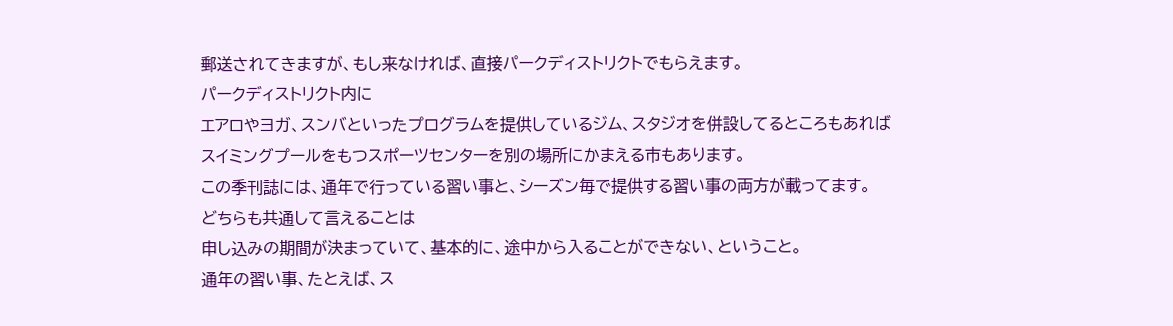郵送されてきますが、もし来なければ、直接パークディストリクトでもらえます。
パークディストリクト内に
エアロやヨガ、スンバといったプログラムを提供しているジム、スタジオを併設してるところもあれば
スイミングプールをもつスポーツセンターを別の場所にかまえる市もあります。
この季刊誌には、通年で行っている習い事と、シーズン毎で提供する習い事の両方が載ってます。
どちらも共通して言えることは
申し込みの期間が決まっていて、基本的に、途中から入ることができない、ということ。
通年の習い事、たとえば、ス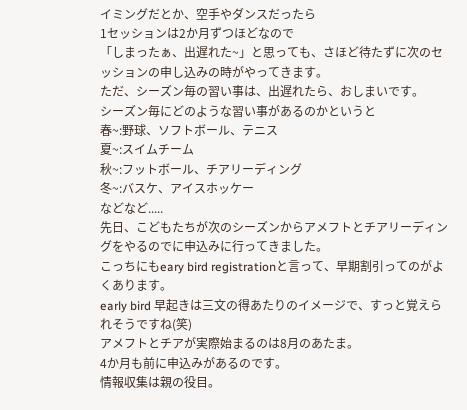イミングだとか、空手やダンスだったら
1セッションは2か月ずつほどなので
「しまったぁ、出遅れた~」と思っても、さほど待たずに次のセッションの申し込みの時がやってきます。
ただ、シーズン毎の習い事は、出遅れたら、おしまいです。
シーズン毎にどのような習い事があるのかというと
春~:野球、ソフトボール、テニス
夏~:スイムチーム
秋~:フットボール、チアリーディング
冬~:バスケ、アイスホッケー
などなど.....
先日、こどもたちが次のシーズンからアメフトとチアリーディングをやるのでに申込みに行ってきました。
こっちにもeary bird registrationと言って、早期割引ってのがよくあります。
early bird 早起きは三文の得あたりのイメージで、すっと覚えられそうですね(笑)
アメフトとチアが実際始まるのは8月のあたま。
4か月も前に申込みがあるのです。
情報収集は親の役目。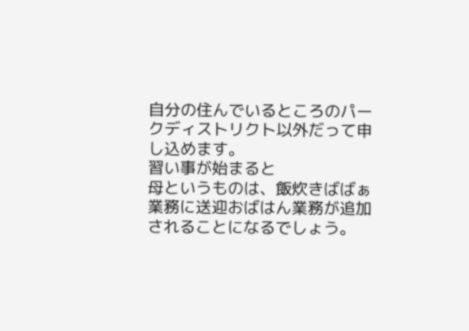自分の住んでいるところのパークディストリクト以外だって申し込めます。
習い事が始まると
母というものは、飯炊きばばぁ業務に送迎おばはん業務が追加されることになるでしょう。